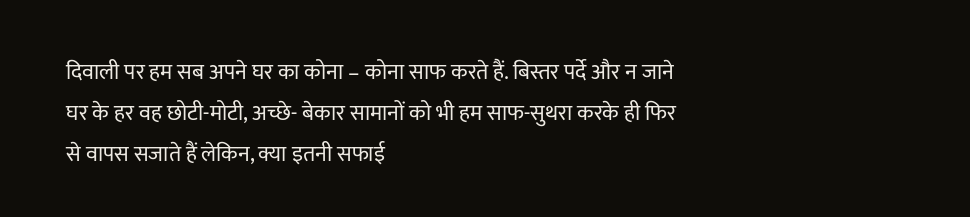दिवाली पर हम सब अपने घर का कोना – कोना साफ करते हैं. बिस्तर पर्दे और न जाने घर के हर वह छोटी-मोटी, अच्छे- बेकार सामानों को भी हम साफ-सुथरा करके ही फिर से वापस सजाते हैं लेकिन, क्या इतनी सफाई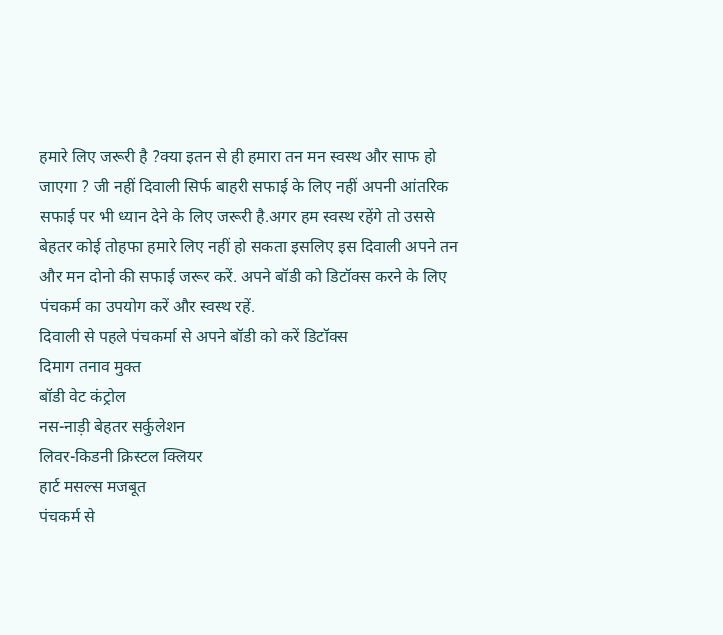हमारे लिए जरूरी है ?क्या इतन से ही हमारा तन मन स्वस्थ और साफ हो जाएगा ? जी नहीं दिवाली सिर्फ बाहरी सफाई के लिए नहीं अपनी आंतरिक सफाई पर भी ध्यान देने के लिए जरूरी है.अगर हम स्वस्थ रहेंगे तो उससे बेहतर कोई तोहफा हमारे लिए नहीं हो सकता इसलिए इस दिवाली अपने तन और मन दोनो की सफाई जरूर करें. अपने बॉडी को डिटॉक्स करने के लिए पंचकर्म का उपयोग करें और स्वस्थ रहें.
दिवाली से पहले पंचकर्मा से अपने बॉडी को करें डिटॉक्स
दिमाग तनाव मुक्त
बॉडी वेट कंट्रोल
नस-नाड़ी बेहतर सर्कुलेशन
लिवर-किडनी क्रिस्टल क्लियर
हार्ट मसल्स मजबूत
पंचकर्म से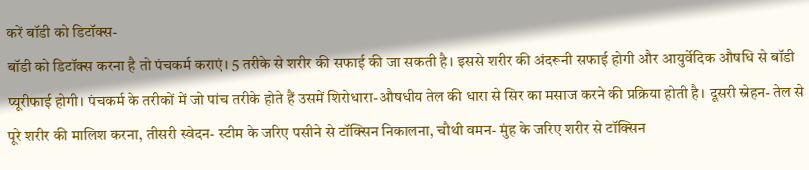करें बॉडी को डिटॉक्स-
बॉडी को डिटॉक्स करना है तो पंचकर्म कराएं। 5 तरीके से शरीर की सफाई की जा सकती है। इससे शरीर की अंदरूनी सफाई होगी और आयुर्वेदिक औषधि से बॉडी प्यूरीफाई होगी। पंचकर्म के तरीकों में जो पांच तरीके होते हैं उसमें शिरोधारा-औषधीय तेल की धारा से सिर का मसाज करने की प्रक्रिया होती है। दूसरी स्नेहन- तेल से पूरे शरीर की मालिश करना, तीसरी स्वेदन- स्टीम के जरिए पसीने से टॉक्सिन निकालना, चौथी वमन- मुंह के जरिए शरीर से टॉक्सिन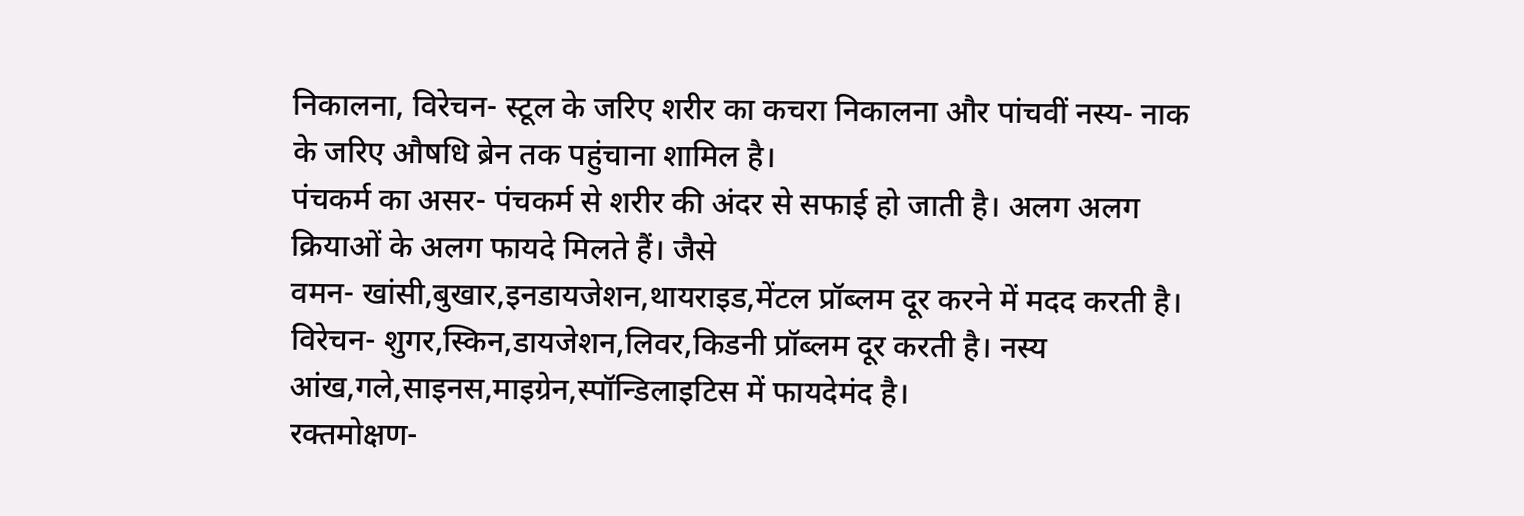निकालना, विरेचन- स्टूल के जरिए शरीर का कचरा निकालना और पांचवीं नस्य- नाक के जरिए औषधि ब्रेन तक पहुंचाना शामिल है।
पंचकर्म का असर- पंचकर्म से शरीर की अंदर से सफाई हो जाती है। अलग अलग क्रियाओं के अलग फायदे मिलते हैं। जैसे
वमन- खांसी,बुखार,इनडायजेशन,थायराइड,मेंटल प्रॉब्लम दूर करने में मदद करती है।
विरेचन- शुगर,स्किन,डायजेशन,लिवर,किडनी प्रॉब्लम दूर करती है। नस्य आंख,गले,साइनस,माइग्रेन,स्पॉन्डिलाइटिस में फायदेमंद है।
रक्तमोक्षण-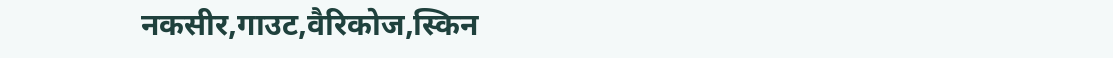नकसीर,गाउट,वैरिकोज,स्किन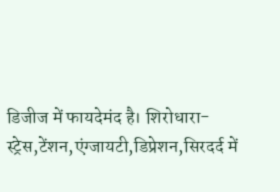डिजीज में फायदेमंद है। शिरोधारा- स्ट्रेस,टेंशन,एंग्जायटी,डिप्रेशन,सिरदर्द में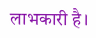लाभकारी है।